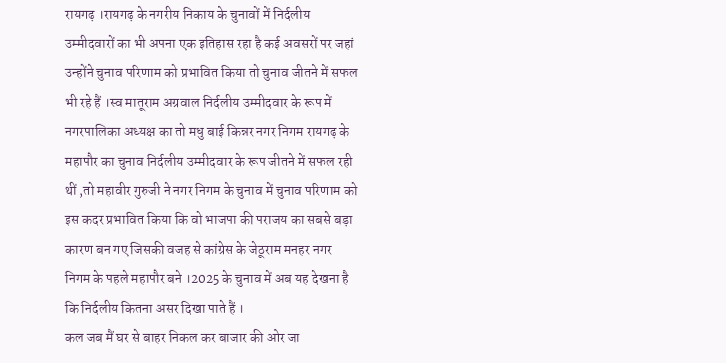रायगढ़ ।रायगढ़ के नगरीय निकाय के चुनावों में निर्दलीय उम्मीदवारों का भी अपना एक इतिहास रहा है कई अवसरों पर जहां उन्होंने चुनाव परिणाम को प्रभावित किया तो चुनाव जीतने में सफल भी रहे हैं ।स्व मातूराम अग्रवाल निर्दलीय उम्मीदवार के रूप में नगरपालिका अध्यक्ष का तो मधु बाई किन्नर नगर निगम रायगढ़ के महापौर का चुनाव निर्दलीय उम्मीदवार के रूप जीतने में सफल रही थीं ,तो महावीर गुरुजी ने नगर निगम के चुनाव में चुनाव परिणाम को इस कदर प्रभावित किया कि वो भाजपा की पराजय का सबसे बड़ा कारण बन गए जिसकी वजह से कांग्रेस के जेठूराम मनहर नगर निगम के पहले महापौर बने ।2025 के चुनाव में अब यह देखना है कि निर्दलीय कितना असर दिखा पाते हैं ।
कल जब मैं घर से बाहर निकल कर बाजार की ओर जा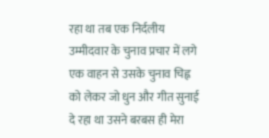रहा था तब एक निर्दलीय उम्मीदवार के चुनाव प्रचार में लगे एक वाहन से उसके चुनाव चिह्न को लेकर जो धुन और गीत सुनाई दे रहा था उसने बरबस ही मेरा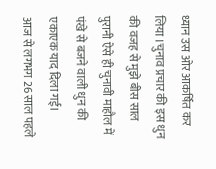ध्यान उस ओर आकर्षित कर लिया ।चुनाव प्रचार की इस धुन की वजह से मुझे बीस साल पुरानी ऐसे ही चुनावी माहौल में पंखे से बजने वाली धुन की एकाएक याद दिला गई।
आज से लगभग 26 साल पहले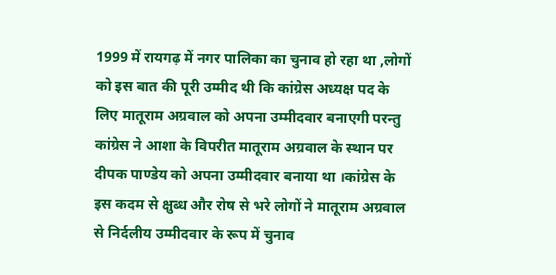1999 में रायगढ़ में नगर पालिका का चुनाव हो रहा था ,लोगों को इस बात की पूरी उम्मीद थी कि कांग्रेस अध्यक्ष पद के लिए मातूराम अग्रवाल को अपना उम्मीदवार बनाएगी परन्तु कांग्रेस ने आशा के विपरीत मातूराम अग्रवाल के स्थान पर दीपक पाण्डेय को अपना उम्मीदवार बनाया था ।कांग्रेस के इस कदम से क्षुब्ध और रोष से भरे लोगों ने मातूराम अग्रवाल से निर्दलीय उम्मीदवार के रूप में चुनाव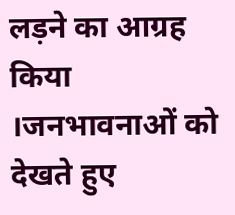लड़ने का आग्रह किया ।जनभावनाओं को देखते हुए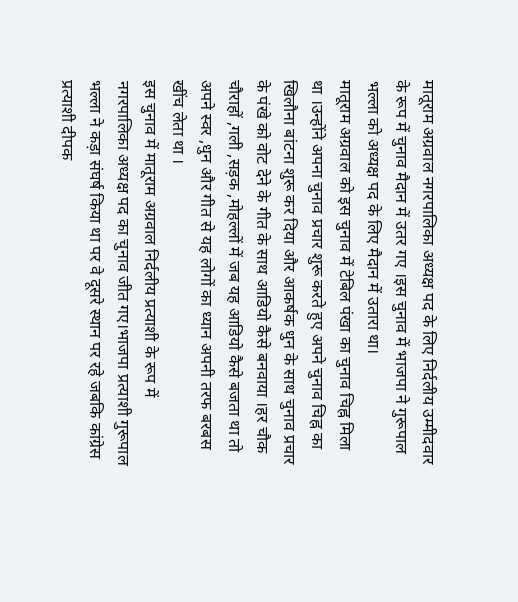मातूराम अग्रवाल नगरपालिका अध्यक्ष पद के लिए निर्दलीय उम्मीदवार के रूप में चुनाव मैदान में उतर गए ।इस चुनाव में भाजपा ने गुरूपाल भल्ला को अध्यक्ष पद के लिए मैदान में उतारा था।
मातूराम अग्रवाल को इस चुनाव में टेबिल पंखा का चुनाव चिह्न मिला था ।उन्होंने अपना चुनाव प्रचार शुरू करते हुए अपने चुनाव चिह्न का खिलौना बांटना शुरू कर दिया और आकर्षक धुन के साथ चुनाव प्रचार के पंखे को वोट देने के गीत के साथ आडियो कैसे बनवाया ।हर चौक चौराहों ,गली ,सड़क ,मोहल्लों में जब यह आडियो कैसे बजता था तो अपने स्वर ,धुन और गीत से यह लोगों का ध्यान अपनी तरफ बरबस खींच लेता था ।
इस चुनाव में मातूराम अग्रवाल निर्दलीय प्रत्याशी के रूप में नगरपालिका अध्यक्ष पद का चुनाव जीत गए।भाजपा प्रत्याशी गुरूपाल भल्ला ने कड़ा संघर्ष किया था पर वे दूसरे स्थान पर रहे जबकि कांग्रेस प्रत्याशी दीपक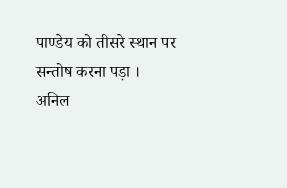पाण्डेय को तीसरे स्थान पर सन्तोष करना पड़ा ।
अनिल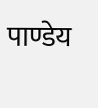पाण्डेय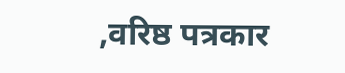,वरिष्ठ पत्रकार